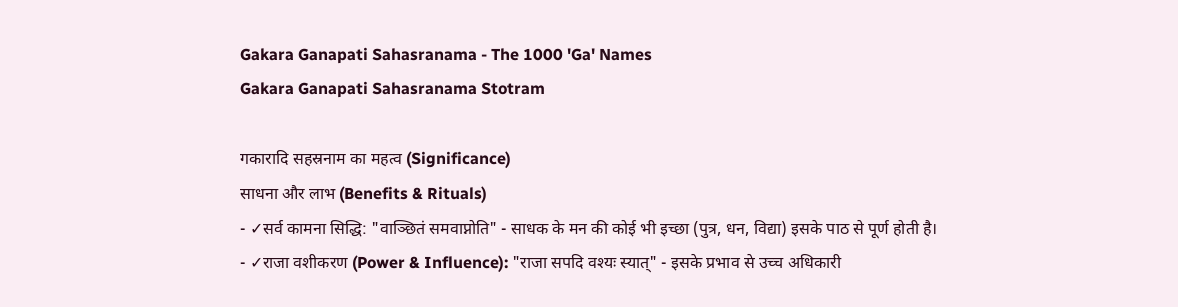Gakara Ganapati Sahasranama - The 1000 'Ga' Names
Gakara Ganapati Sahasranama Stotram

गकारादि सहस्रनाम का महत्व (Significance)
साधना और लाभ (Benefits & Rituals)
- ✓सर्व कामना सिद्धि: "वाञ्छितं समवाप्नोति" - साधक के मन की कोई भी इच्छा (पुत्र, धन, विद्या) इसके पाठ से पूर्ण होती है।
- ✓राजा वशीकरण (Power & Influence): "राजा सपदि वश्यः स्यात्" - इसके प्रभाव से उच्च अधिकारी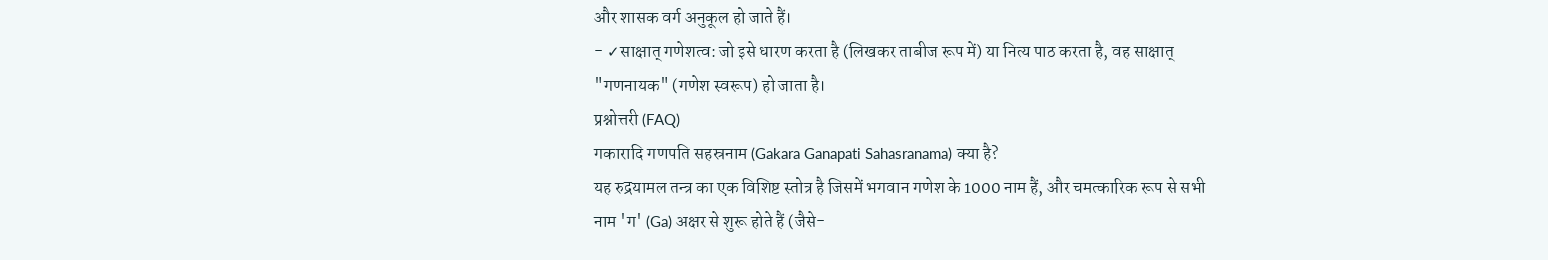और शासक वर्ग अनुकूल हो जाते हैं।
- ✓साक्षात् गणेशत्व: जो इसे धारण करता है (लिखकर ताबीज रूप में) या नित्य पाठ करता है, वह साक्षात् "गणनायक" (गणेश स्वरूप) हो जाता है।
प्रश्नोत्तरी (FAQ)
गकारादि गणपति सहस्रनाम (Gakara Ganapati Sahasranama) क्या है?
यह रुद्रयामल तन्त्र का एक विशिष्ट स्तोत्र है जिसमें भगवान गणेश के 1000 नाम हैं, और चमत्कारिक रूप से सभी नाम 'ग' (Ga) अक्षर से शुरू होते हैं (जैसे-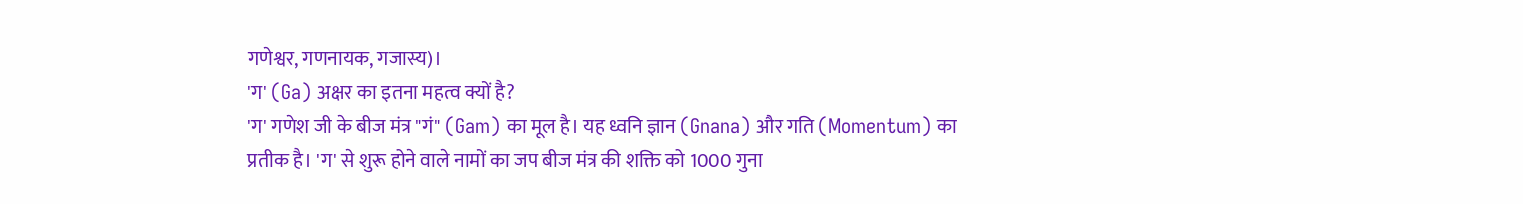गणेश्वर, गणनायक, गजास्य)।
'ग' (Ga) अक्षर का इतना महत्व क्यों है?
'ग' गणेश जी के बीज मंत्र "गं" (Gam) का मूल है। यह ध्वनि ज्ञान (Gnana) और गति (Momentum) का प्रतीक है। 'ग' से शुरू होने वाले नामों का जप बीज मंत्र की शक्ति को 1000 गुना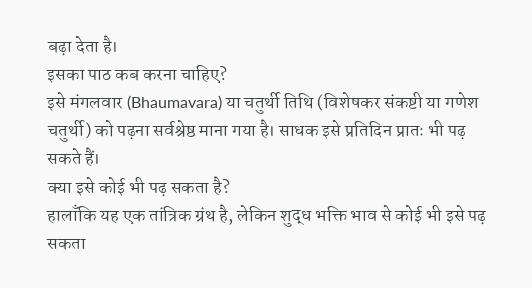बढ़ा देता है।
इसका पाठ कब करना चाहिए?
इसे मंगलवार (Bhaumavara) या चतुर्थी तिथि (विशेषकर संकष्टी या गणेश चतुर्थी) को पढ़ना सर्वश्रेष्ठ माना गया है। साधक इसे प्रतिदिन प्रातः भी पढ़ सकते हैं।
क्या इसे कोई भी पढ़ सकता है?
हालाँकि यह एक तांत्रिक ग्रंथ है, लेकिन शुद्ध भक्ति भाव से कोई भी इसे पढ़ सकता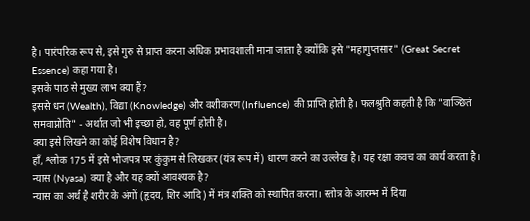है। पारंपरिक रूप से, इसे गुरु से प्राप्त करना अधिक प्रभावशाली माना जाता है क्योंकि इसे "महागुप्तसार" (Great Secret Essence) कहा गया है।
इसके पाठ से मुख्य लाभ क्या हैं?
इससे धन (Wealth), विद्या (Knowledge) और वशीकरण (Influence) की प्राप्ति होती है। फलश्रुति कहती है कि "वाञ्छितं समवाप्नोति" - अर्थात जो भी इच्छा हो, वह पूर्ण होती है।
क्या इसे लिखने का कोई विशेष विधान है?
हाँ, श्लोक 175 में इसे भोजपत्र पर कुंकुम से लिखकर (यंत्र रूप में) धारण करने का उल्लेख है। यह रक्षा कवच का कार्य करता है।
न्यास (Nyasa) क्या है और यह क्यों आवश्यक है?
न्यास का अर्थ है शरीर के अंगों (हृदय, शिर आदि) में मंत्र शक्ति को स्थापित करना। स्तोत्र के आरम्भ में दिया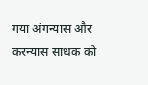गया अंगन्यास और करन्यास साधक को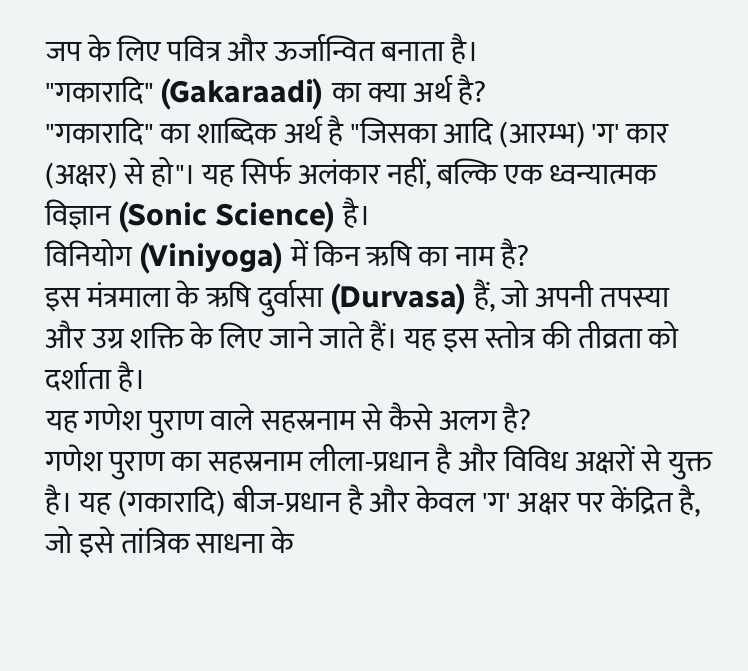जप के लिए पवित्र और ऊर्जान्वित बनाता है।
"गकारादि" (Gakaraadi) का क्या अर्थ है?
"गकारादि" का शाब्दिक अर्थ है "जिसका आदि (आरम्भ) 'ग' कार (अक्षर) से हो"। यह सिर्फ अलंकार नहीं, बल्कि एक ध्वन्यात्मक विज्ञान (Sonic Science) है।
विनियोग (Viniyoga) में किन ऋषि का नाम है?
इस मंत्रमाला के ऋषि दुर्वासा (Durvasa) हैं, जो अपनी तपस्या और उग्र शक्ति के लिए जाने जाते हैं। यह इस स्तोत्र की तीव्रता को दर्शाता है।
यह गणेश पुराण वाले सहस्रनाम से कैसे अलग है?
गणेश पुराण का सहस्रनाम लीला-प्रधान है और विविध अक्षरों से युक्त है। यह (गकारादि) बीज-प्रधान है और केवल 'ग' अक्षर पर केंद्रित है, जो इसे तांत्रिक साधना के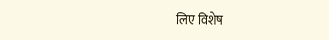लिए विशेष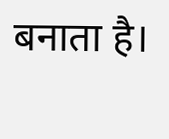बनाता है।